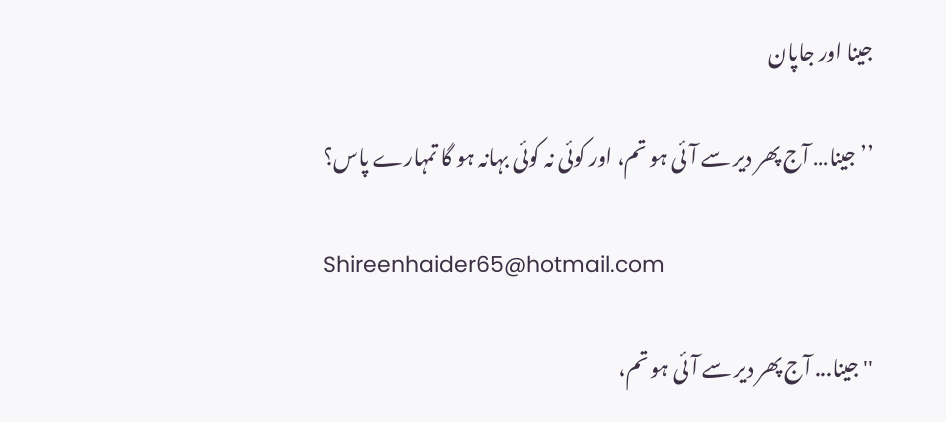جینا اور جاپان

’’ جینا… آج پھر دیر سے آئی ہو تم، اور کوئی نہ کوئی بہانہ ہو گا تمہارے پاس؟

Shireenhaider65@hotmail.com

'' جینا... آج پھر دیر سے آئی ہو تم،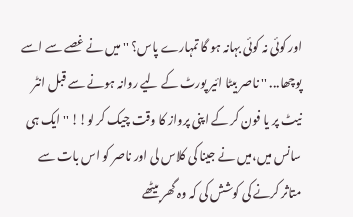اور کوئی نہ کوئی بہانہ ہو گا تمہارے پاس؟ '' میں نے غصے سے اسے پوچھا... '' ناصر بیٹا ائیر پورٹ کے لیے روانہ ہونے سے قبل انٹر نیٹ پر یا فون کر کے اپنی پرواز کا وقت چیک کر لو!! '' ایک ہی سانس میں،میں نے جینا کی کلاس لی اور ناصر کو اس بات سے متاثر کرنے کی کوشش کی کہ وہ گھر بیٹھے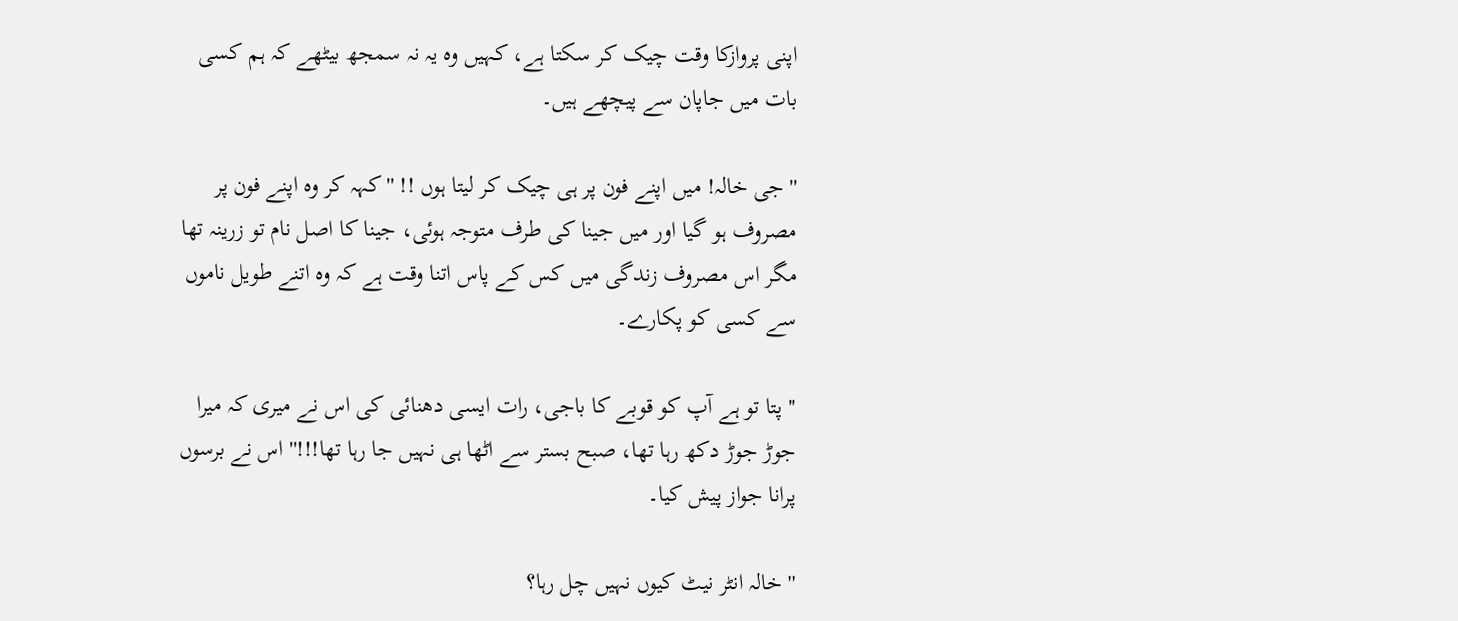اپنی پروازکا وقت چیک کر سکتا ہے، کہیں وہ یہ نہ سمجھ بیٹھے کہ ہم کسی بات میں جاپان سے پیچھے ہیں۔

'' جی خالہ! میں اپنے فون پر ہی چیک کر لیتا ہوں !! '' کہہ کر وہ اپنے فون پر مصروف ہو گیا اور میں جینا کی طرف متوجہ ہوئی، جینا کا اصل نام تو زرینہ تھا مگر اس مصروف زندگی میں کس کے پاس اتنا وقت ہے کہ وہ اتنے طویل ناموں سے کسی کو پکارے۔

'' پتا تو ہے آپ کو قوبے کا باجی، رات ایسی دھنائی کی اس نے میری کہ میرا جوڑ جوڑ دکھ رہا تھا، صبح بستر سے اٹھا ہی نہیں جا رہا تھا!!!'' اس نے برسوں پرانا جواز پیش کیا۔

'' خالہ انٹر نیٹ کیوں نہیں چل رہا؟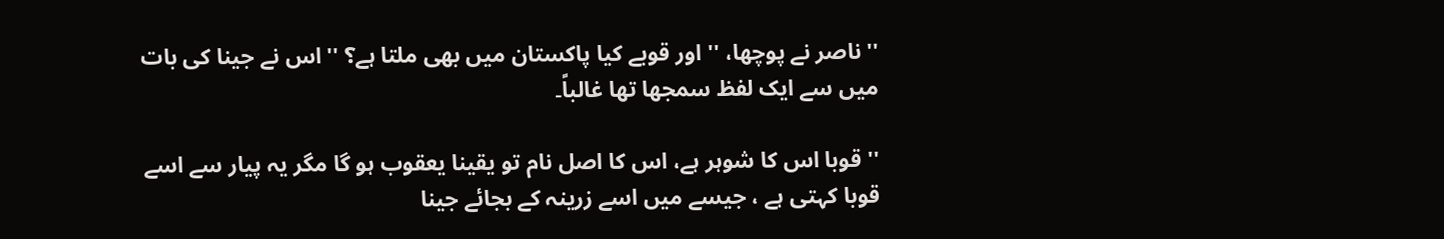'' ناصر نے پوچھا، '' اور قوبے کیا پاکستان میں بھی ملتا ہے؟ '' اس نے جینا کی بات میں سے ایک لفظ سمجھا تھا غالباً۔

'' قوبا اس کا شوہر ہے، اس کا اصل نام تو یقینا یعقوب ہو گا مگر یہ پیار سے اسے قوبا کہتی ہے ، جیسے میں اسے زرینہ کے بجائے جینا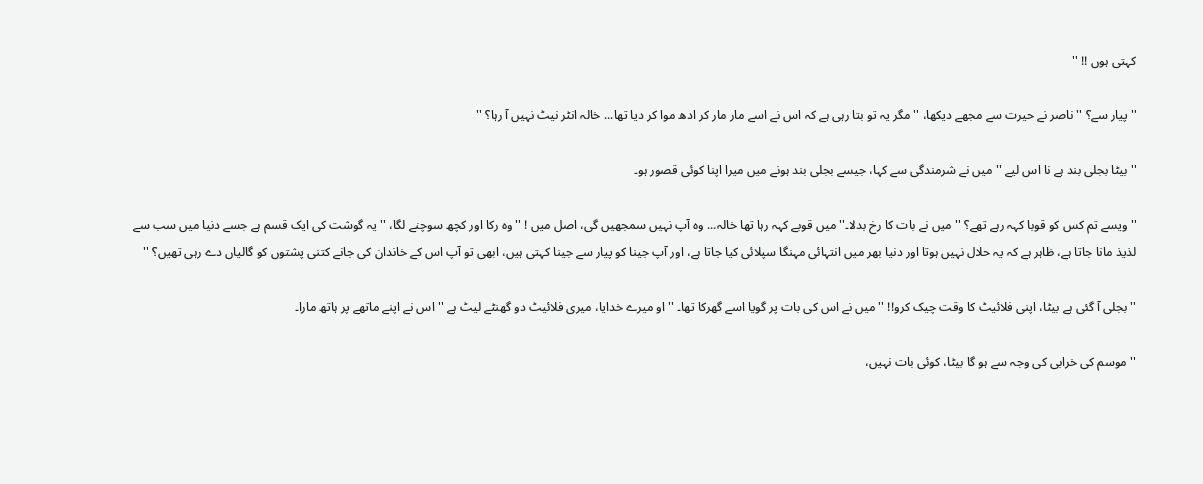کہتی ہوں !! ''

'' پیار سے؟ '' ناصر نے حیرت سے مجھے دیکھا، '' مگر یہ تو بتا رہی ہے کہ اس نے اسے مار مار کر ادھ موا کر دیا تھا... خالہ انٹر نیٹ نہیں آ رہا؟ ''

'' بیٹا بجلی بند ہے نا اس لیے '' میں نے شرمندگی سے کہا، جیسے بجلی بند ہونے میں میرا اپنا کوئی قصور ہو۔

'' ویسے تم کس کو قوبا کہہ رہے تھے؟ '' میں نے بات کا رخ بدلا۔'' میں قوبے کہہ رہا تھا خالہ... وہ آپ نہیں سمجھیں گی، اصل میں ! '' وہ رکا اور کچھ سوچنے لگا، '' یہ گوشت کی ایک قسم ہے جسے دنیا میں سب سے لذیذ مانا جاتا ہے، ظاہر ہے کہ یہ حلال نہیں ہوتا اور دنیا بھر میں انتہائی مہنگا سپلائی کیا جاتا ہے، اور آپ جینا کو پیار سے جینا کہتی ہیں، ابھی تو آپ اس کے خاندان کی جانے کتنی پشتوں کو گالیاں دے رہی تھیں؟ ''

'' بجلی آ گئی ہے بیٹا، اپنی فلائیٹ کا وقت چیک کرو!! '' میں نے اس کی بات پر گویا اسے گھرکا تھا۔ '' او میرے خدایا، میری فلائیٹ دو گھنٹے لیٹ ہے '' اس نے اپنے ماتھے پر ہاتھ مارا۔

'' موسم کی خرابی کی وجہ سے ہو گا بیٹا، کوئی بات نہیں،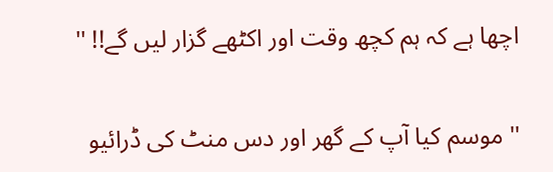اچھا ہے کہ ہم کچھ وقت اور اکٹھے گزار لیں گے!! ''


'' موسم کیا آپ کے گھر اور دس منٹ کی ڈرائیو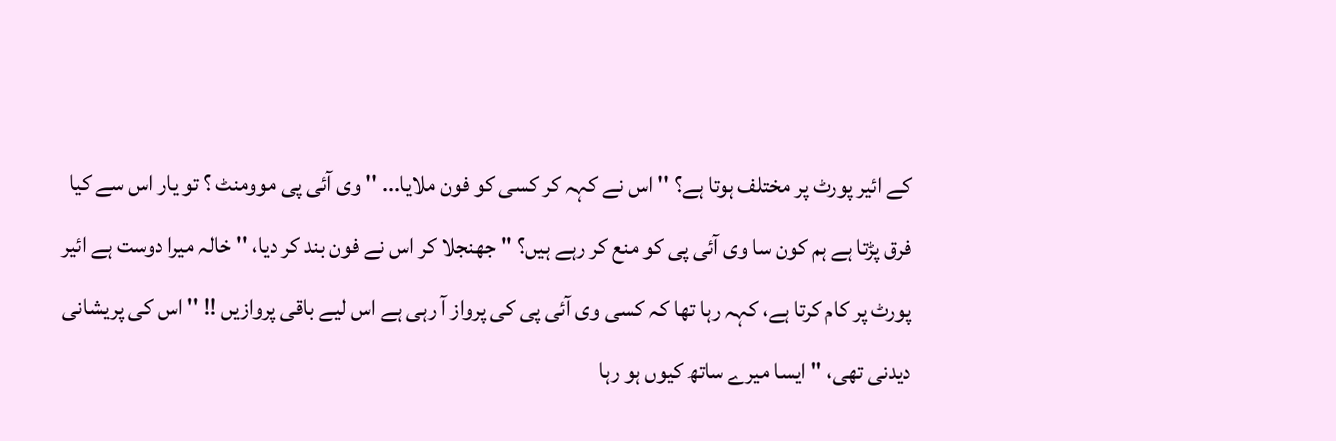کے ائیر پورٹ پر مختلف ہوتا ہے؟ '' اس نے کہہ کر کسی کو فون ملایا... '' وی آئی پی موومنٹ ؟ تو یار اس سے کیا فرق پڑتا ہے ہم کون سا وی آئی پی کو منع کر رہے ہیں؟ '' جھنجلا کر اس نے فون بند کر دیا، '' خالہ میرا دوست ہے ائیر پورٹ پر کام کرتا ہے، کہہ رہا تھا کہ کسی وی آئی پی کی پرواز آ رہی ہے اس لیے باقی پروازیں !! '' اس کی پریشانی دیدنی تھی، '' ایسا میرے ساتھ کیوں ہو رہا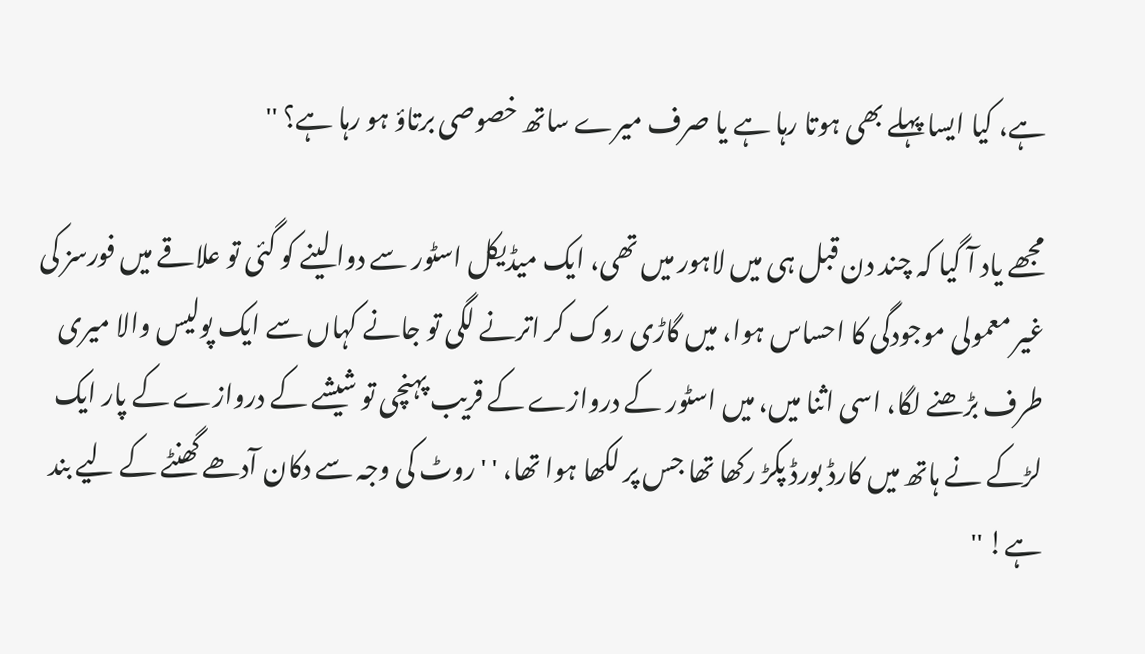ہے، کیا ایسا پہلے بھی ہوتا رہا ہے یا صرف میرے ساتھ خصوصی برتاؤ ہو رہا ہے؟ ''

مجھے یاد آ گیا کہ چند دن قبل ہی میں لاہور میں تھی، ایک میڈیکل اسٹور سے دوا لینے کو گئی تو علاقے میں فورسز کی غیر معمولی موجودگی کا احساس ہوا، میں گاڑی روک کر اترنے لگی تو جانے کہاں سے ایک پولیس والا میری طرف بڑھنے لگا، اسی اثنا میں، میں اسٹور کے دروازے کے قریب پہنچی تو شیشے کے دروازے کے پار ایک لڑکے نے ہاتھ میں کارڈ بورڈ پکڑ رکھا تھا جس پر لکھا ہوا تھا، ' ' روٹ کی وجہ سے دکان آدھے گھنٹے کے لیے بند ہے! ''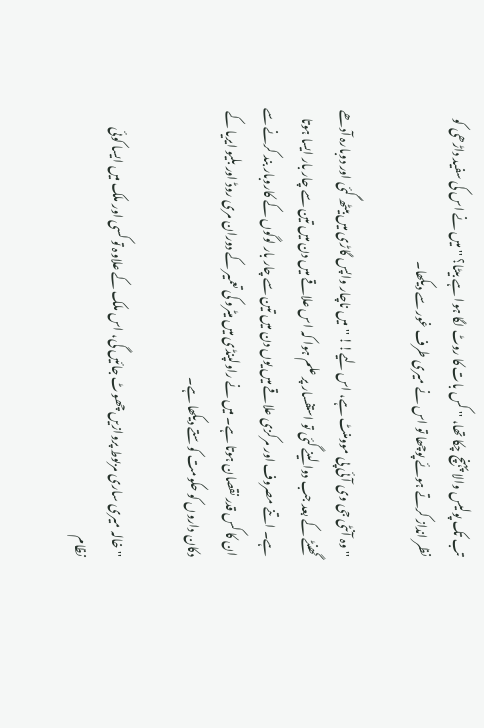تب تک پولیس والا پہنچ چکا تھا، '' کس بات کا روٹ لگا ہوا ہے بیٹا؟ '' میں نے اس کی سفید داڑھی کو نظر انداز کرتے ہوئے پوچھا تو اس نے میری طرف غور سے دیکھا۔

'' وہ آنٹی جی وی آئی پی موومنٹ ہے، اس لیے!! '' میں ناچار واپس گاڑی میں بیٹھ گئی اور دوبارہ آدھے گھنٹے کے بعد جب دوا لینے گئی تو استفسار پر علم ہوا کہ اس علاقے میں دن میں تین سے چار بار ایسا ہوتا ہے۔ اتنے مصروف اور مرکزی علاقے میں یوں دن میں تین سے چار بار لوگوں کے کاروبار بند کرنے سے ان کا کس قدر نقصان ہوتا ہے۔ میں نے راولپنڈی میں میٹرو کی تعمیر کے دوران مری روڈ اور بلیو ایریا کے دکان داروں کو حکومت کوستے دیکھا ہے۔

'' خالہ میری ساری مربوط پروازیں چھوٹ جائیں گی، اس ملک کے علاوہ تو کسی اور ملک میں ایسا کوئی نظام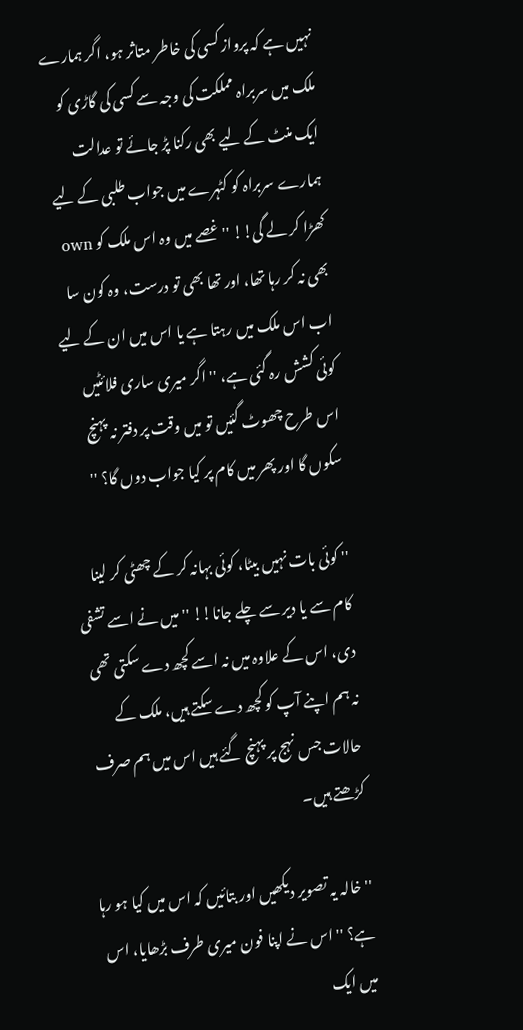نہیں ہے کہ پرواز کسی کی خاطر متاثر ہو، اگر ہمارے ملک میں سربراہ مملکت کی وجہ سے کسی کی گاڑی کو ایک منٹ کے لیے بھی رکنا پڑ جائے تو عدالت ہمارے سربراہ کو کٹہرے میں جواب طلبی کے لیے کھڑا کر لے گی!! '' غصے میں وہ اس ملک کو own بھی نہ کر رہا تھا، اور تھا بھی تو درست، وہ کون سا اب اس ملک میں رہتا ہے یا اس میں ان کے لیے کوئی کشش رہ گئی ہے، '' اگر میری ساری فلائٹیں اس طرح چھوٹ گئیں تو میں وقت پر دفتر نہ پہنچ سکوں گا اور پھر میں کام پر کیا جواب دوں گا؟ ''

'' کوئی بات نہیں بیٹا، کوئی بہانہ کر کے چھٹی کر لینا کام سے یا دیر سے چلے جانا!! '' میں نے اسے تشفی دی، اس کے علاوہ میں نہ اسے کچھ دے سکتی تھی نہ ہم اپنے آپ کو کچھ دے سکتے ہیں، ملک کے حالات جس نہج پر پہنچ گئے ہیں اس میں ہم صرف کڑھتے ہیں۔

'' خالہ یہ تصویر دیکھیں اور بتائیں کہ اس میں کیا ہو رہا ہے؟ '' اس نے اپنا فون میری طرف بڑھایا، اس میں ایک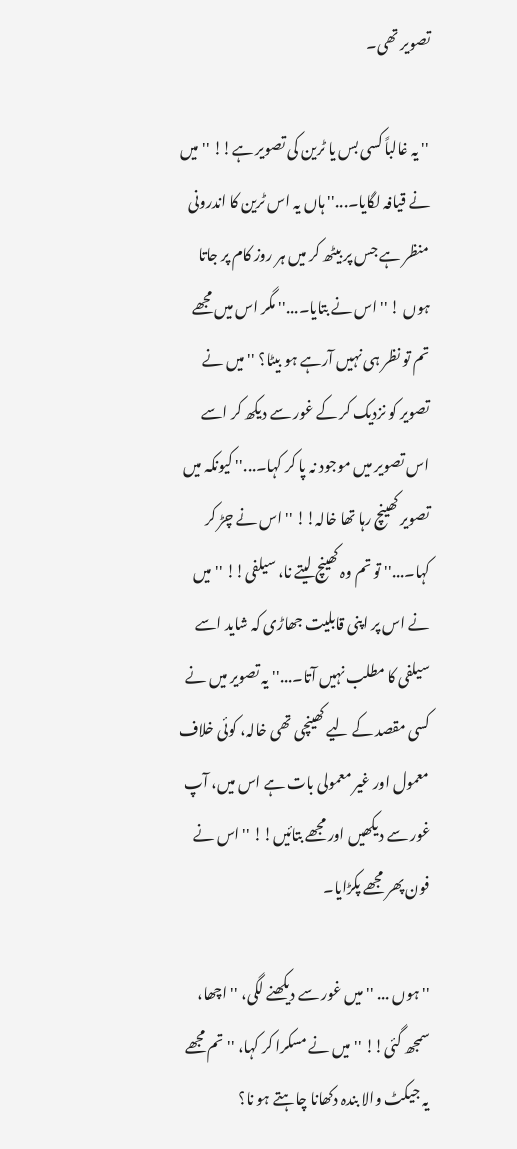تصویر تھی۔

'' یہ غالباً کسی بس یا ٹرین کی تصویر ہے!! '' میں نے قیافہ لگایا۔...'' ہاں یہ اس ٹرین کا اندرونی منظر ہے جس پر بیٹھ کر میں ہر روز کام پر جاتا ہوں ! ''اس نے بتایا۔...'' مگر اس میں مجھے تم تو نظر ہی نہیں آرہے ہو بیٹا؟ '' میں نے تصویر کو نزدیک کر کے غور سے دیکھ کر اسے اس تصویر میں موجود نہ پا کر کہا۔...'' کیونکہ میں تصویر کھینچ رہا تھا خالہ!! '' اس نے چڑ کر کہا۔...'' تو تم وہ کھینچ لیتے نا، سیلفی!! '' میں نے اس پر اپنی قابلیت جھاڑی کہ شاید اسے سیلفی کا مطلب نہیں آتا۔...'' یہ تصویر میں نے کسی مقصد کے لیے کھینچی تھی خالہ، کوئی خلاف معمول اور غیر معمولی بات ہے اس میں، آپ غور سے دیکھیں اور مجھے بتائیں!! '' اس نے فون پھر مجھے پکڑایا۔

'' ہوں ... '' میں غور سے دیکھنے لگی، '' اچھا، سمجھ گئی!! '' میں نے مسکرا کر کہا، '' تم مجھے یہ جیکٹ والا بندہ دکھانا چاہتے ہو نا؟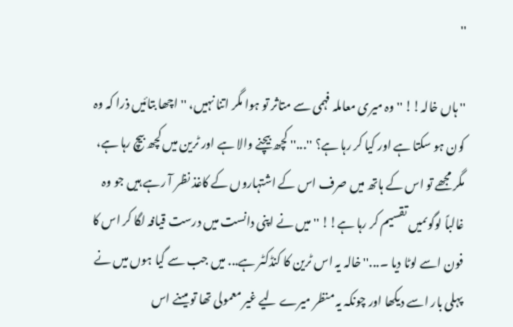''

'' ہاں خالہ!! '' وہ میری معاملہ فہمی سے متاثر تو ہوا مگر اتنا نہیں، '' اچھا بتائیں ذرا کہ وہ کون ہو سکتا ہے اور کیا کر رہا ہے؟ ''...'' کچھ بیچنے والا ہے اور ٹرین میں کچھ بیچ رہا ہے، مگر مجھے تو اس کے ہاتھ میں صرف اس کے اشتہاروں کے کاغذ نظر آ رہے ہیں جو وہ غالباً لوگوںمیں تقسیم کر رہا ہے!! '' میں نے اپنی دانست میں درست قیافہ لگا کر اس کا فون اسے لوٹا دیا ۔...'' خالہ یہ اس ٹرین کا کنڈکٹر ہے... میں جب سے گیا ہوں میں نے پہلی بار اسے دیکھا اور چونکہ یہ منظر میرے لیے غیر معمولی تھا تو میںنے اس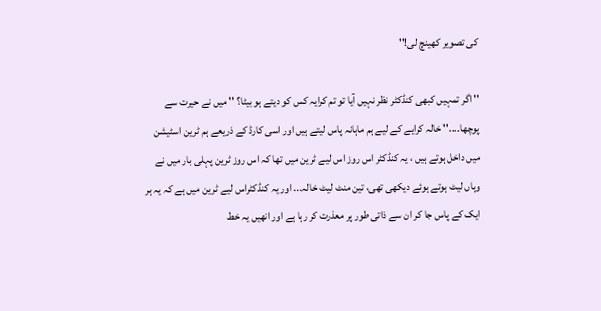کی تصویر کھینچ لی!''

'' اگر تمہیں کبھی کنڈکٹر نظر نہیں آیا تو تم کرایہ کس کو دیتے ہو بیٹا؟ '' میں نے حیرت سے پوچھا۔...'' خالہ کرایے کے لیے ہم ماہانہ پاس لیتے ہیں اور اسی کارڈ کے ذریعے ہم ٹرین اسٹیشن میں داخل ہوتے ہیں ، یہ کنڈکٹر اس روز اس لیے ٹرین میں تھا کہ اس روز ٹرین پہلی بار میں نے وہاں لیٹ ہوتے ہوئے دیکھی تھی، تین منٹ لیٹ خالہ... اور یہ کنڈکٹراس لیے ٹرین میں ہے کہ یہ ہر ایک کے پاس جا کر ان سے ذاتی طور پر معذرت کر رہا ہے اور انھیں یہ خط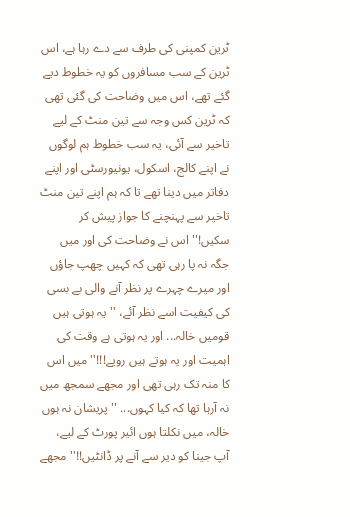ٹرین کمپنی کی طرف سے دے رہا ہے، اس ٹرین کے سب مسافروں کو یہ خطوط دیے گئے تھے، اس میں وضاحت کی گئی تھی کہ ٹرین کس وجہ سے تین منٹ کے لیے تاخیر سے آئی، یہ سب خطوط ہم لوگوں نے اپنے کالج، اسکول، یونیورسٹی اور اپنے دفاتر میں دینا تھے تا کہ ہم اپنے تین منٹ تاخیر سے پہنچنے کا جواز پیش کر سکیں!'' اس نے وضاحت کی اور میں جگہ نہ پا رہی تھی کہ کہیں چھپ جاؤں اور میرے چہرے پر نظر آنے والی بے بسی کی کیفیت اسے نظر آئے، '' یہ ہوتی ہیں قومیں خالہ... اور یہ ہوتی ہے وقت کی اہمیت اور یہ ہوتے ہیں رویے!!!'' میں اس کا منہ تک رہی تھی اور مجھے سمجھ میں نہ آرہا تھا کہ کیا کہوں... '' پریشان نہ ہوں خالہ، میں نکلتا ہوں ائیر پورٹ کے لیے، آپ جینا کو دیر سے آنے پر ڈانٹیں!!'' مجھے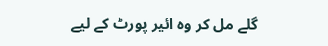گلے مل کر وہ ائیر پورٹ کے لیے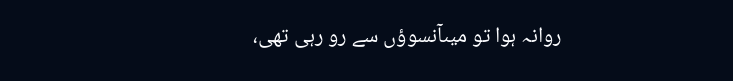روانہ ہوا تو میںآنسوؤں سے رو رہی تھی،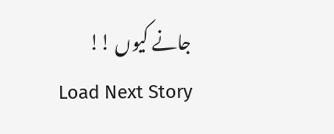جانے کیوں !!
Load Next Story